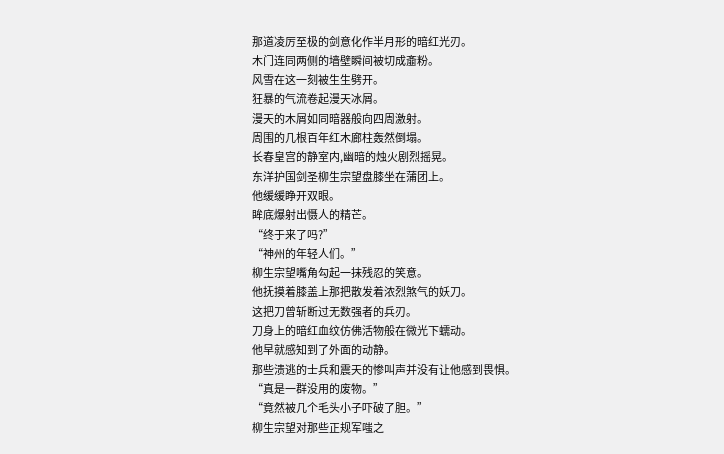那道凌厉至极的剑意化作半月形的暗红光刃。
木门连同两侧的墙壁瞬间被切成齑粉。
风雪在这一刻被生生劈开。
狂暴的气流卷起漫天冰屑。
漫天的木屑如同暗器般向四周激射。
周围的几根百年红木廊柱轰然倒塌。
长春皇宫的静室内,幽暗的烛火剧烈摇晃。
东洋护国剑圣柳生宗望盘膝坐在蒲团上。
他缓缓睁开双眼。
眸底爆射出慑人的精芒。
“终于来了吗?”
“神州的年轻人们。”
柳生宗望嘴角勾起一抹残忍的笑意。
他抚摸着膝盖上那把散发着浓烈煞气的妖刀。
这把刀曾斩断过无数强者的兵刃。
刀身上的暗红血纹仿佛活物般在微光下蠕动。
他早就感知到了外面的动静。
那些溃逃的士兵和震天的惨叫声并没有让他感到畏惧。
“真是一群没用的废物。”
“竟然被几个毛头小子吓破了胆。”
柳生宗望对那些正规军嗤之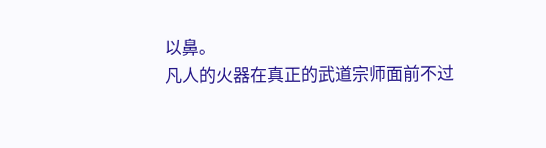以鼻。
凡人的火器在真正的武道宗师面前不过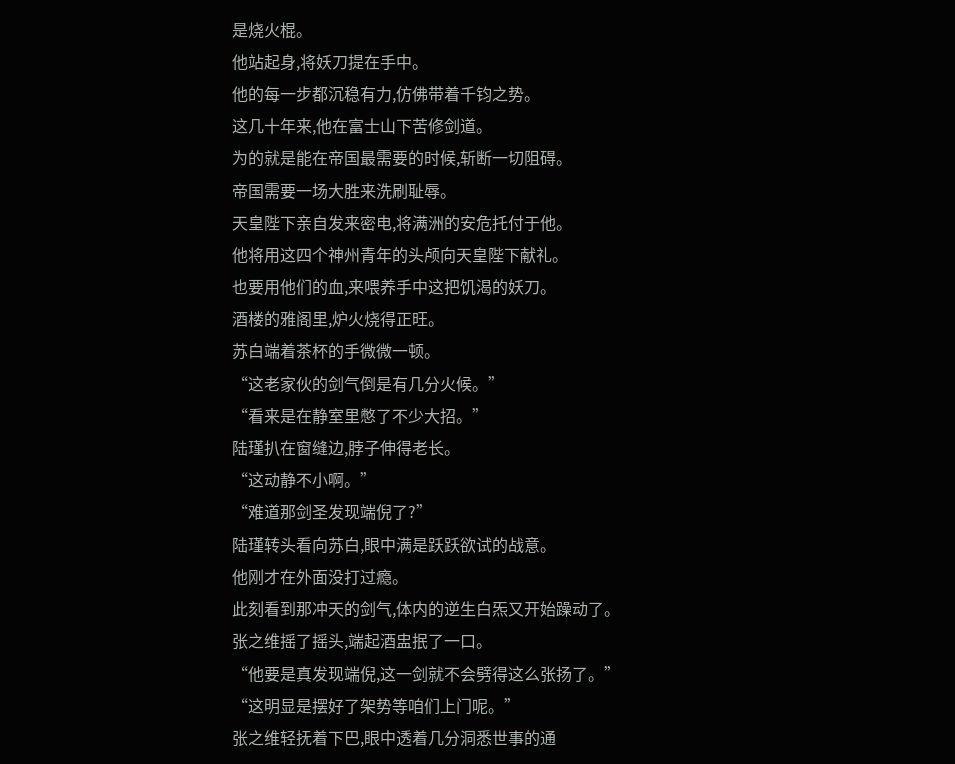是烧火棍。
他站起身,将妖刀提在手中。
他的每一步都沉稳有力,仿佛带着千钧之势。
这几十年来,他在富士山下苦修剑道。
为的就是能在帝国最需要的时候,斩断一切阻碍。
帝国需要一场大胜来洗刷耻辱。
天皇陛下亲自发来密电,将满洲的安危托付于他。
他将用这四个神州青年的头颅向天皇陛下献礼。
也要用他们的血,来喂养手中这把饥渴的妖刀。
酒楼的雅阁里,炉火烧得正旺。
苏白端着茶杯的手微微一顿。
“这老家伙的剑气倒是有几分火候。”
“看来是在静室里憋了不少大招。”
陆瑾扒在窗缝边,脖子伸得老长。
“这动静不小啊。”
“难道那剑圣发现端倪了?”
陆瑾转头看向苏白,眼中满是跃跃欲试的战意。
他刚才在外面没打过瘾。
此刻看到那冲天的剑气,体内的逆生白炁又开始躁动了。
张之维摇了摇头,端起酒盅抿了一口。
“他要是真发现端倪,这一剑就不会劈得这么张扬了。”
“这明显是摆好了架势等咱们上门呢。”
张之维轻抚着下巴,眼中透着几分洞悉世事的通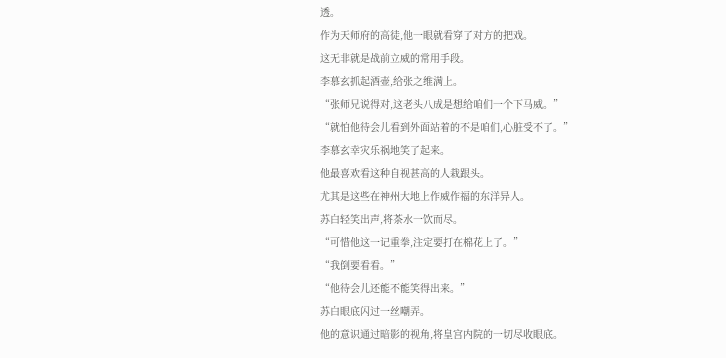透。
作为天师府的高徒,他一眼就看穿了对方的把戏。
这无非就是战前立威的常用手段。
李慕玄抓起酒壶,给张之维满上。
“张师兄说得对,这老头八成是想给咱们一个下马威。”
“就怕他待会儿看到外面站着的不是咱们,心脏受不了。”
李慕玄幸灾乐祸地笑了起来。
他最喜欢看这种自视甚高的人栽跟头。
尤其是这些在神州大地上作威作福的东洋异人。
苏白轻笑出声,将茶水一饮而尽。
“可惜他这一记重拳,注定要打在棉花上了。”
“我倒要看看。”
“他待会儿还能不能笑得出来。”
苏白眼底闪过一丝嘲弄。
他的意识通过暗影的视角,将皇宫内院的一切尽收眼底。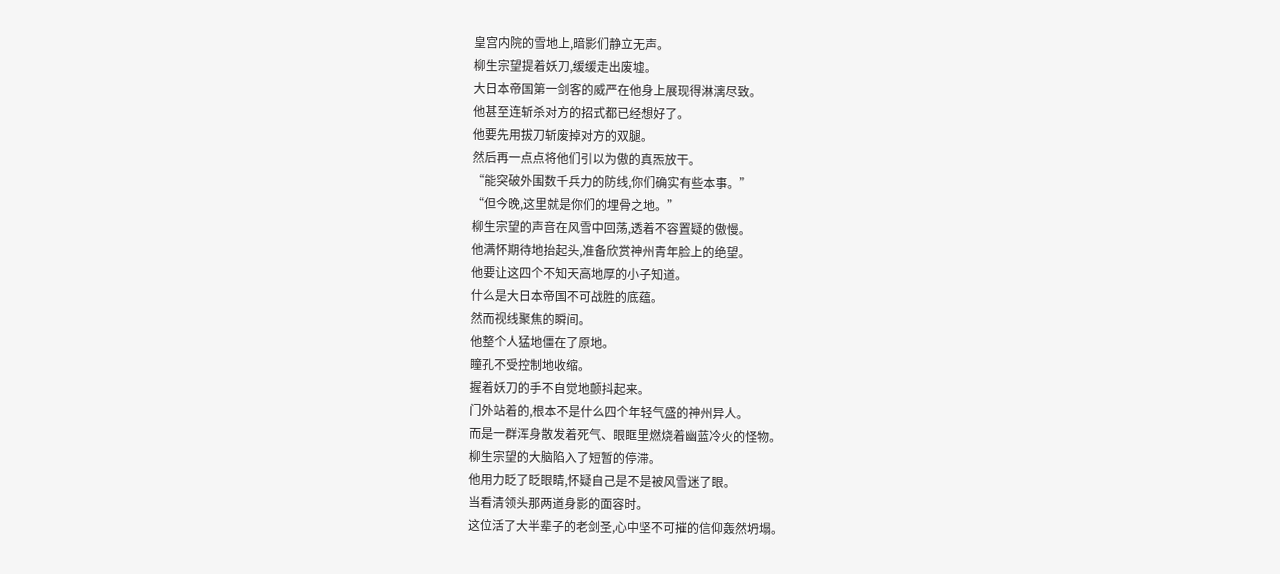皇宫内院的雪地上,暗影们静立无声。
柳生宗望提着妖刀,缓缓走出废墟。
大日本帝国第一剑客的威严在他身上展现得淋漓尽致。
他甚至连斩杀对方的招式都已经想好了。
他要先用拔刀斩废掉对方的双腿。
然后再一点点将他们引以为傲的真炁放干。
“能突破外围数千兵力的防线,你们确实有些本事。”
“但今晚,这里就是你们的埋骨之地。”
柳生宗望的声音在风雪中回荡,透着不容置疑的傲慢。
他满怀期待地抬起头,准备欣赏神州青年脸上的绝望。
他要让这四个不知天高地厚的小子知道。
什么是大日本帝国不可战胜的底蕴。
然而视线聚焦的瞬间。
他整个人猛地僵在了原地。
瞳孔不受控制地收缩。
握着妖刀的手不自觉地颤抖起来。
门外站着的,根本不是什么四个年轻气盛的神州异人。
而是一群浑身散发着死气、眼眶里燃烧着幽蓝冷火的怪物。
柳生宗望的大脑陷入了短暂的停滞。
他用力眨了眨眼睛,怀疑自己是不是被风雪迷了眼。
当看清领头那两道身影的面容时。
这位活了大半辈子的老剑圣,心中坚不可摧的信仰轰然坍塌。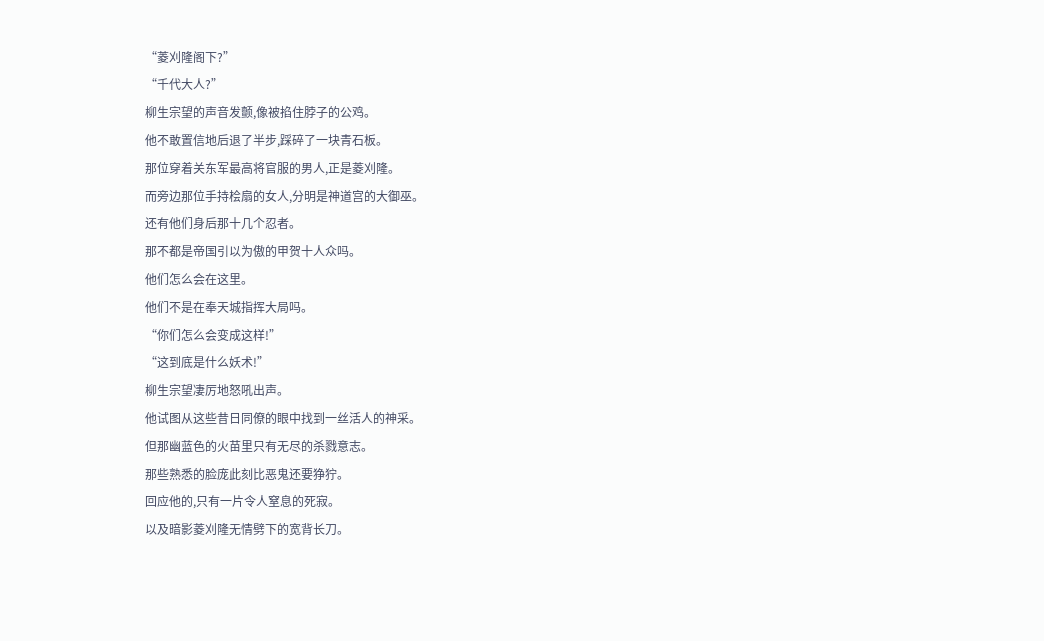“菱刈隆阁下?”
“千代大人?”
柳生宗望的声音发颤,像被掐住脖子的公鸡。
他不敢置信地后退了半步,踩碎了一块青石板。
那位穿着关东军最高将官服的男人,正是菱刈隆。
而旁边那位手持桧扇的女人,分明是神道宫的大御巫。
还有他们身后那十几个忍者。
那不都是帝国引以为傲的甲贺十人众吗。
他们怎么会在这里。
他们不是在奉天城指挥大局吗。
“你们怎么会变成这样!”
“这到底是什么妖术!”
柳生宗望凄厉地怒吼出声。
他试图从这些昔日同僚的眼中找到一丝活人的神采。
但那幽蓝色的火苗里只有无尽的杀戮意志。
那些熟悉的脸庞此刻比恶鬼还要狰狞。
回应他的,只有一片令人窒息的死寂。
以及暗影菱刈隆无情劈下的宽背长刀。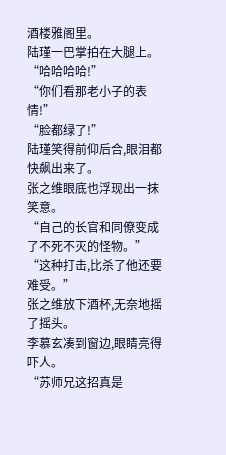酒楼雅阁里。
陆瑾一巴掌拍在大腿上。
“哈哈哈哈!”
“你们看那老小子的表情!”
“脸都绿了!”
陆瑾笑得前仰后合,眼泪都快飙出来了。
张之维眼底也浮现出一抹笑意。
“自己的长官和同僚变成了不死不灭的怪物。”
“这种打击,比杀了他还要难受。”
张之维放下酒杯,无奈地摇了摇头。
李慕玄凑到窗边,眼睛亮得吓人。
“苏师兄这招真是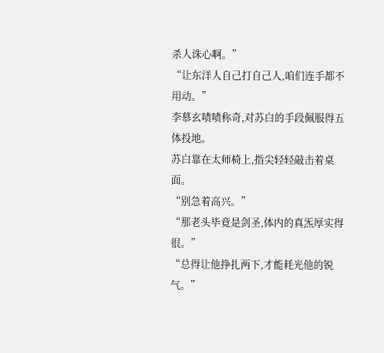杀人诛心啊。”
“让东洋人自己打自己人,咱们连手都不用动。”
李慕玄啧啧称奇,对苏白的手段佩服得五体投地。
苏白靠在太师椅上,指尖轻轻敲击着桌面。
“别急着高兴。”
“那老头毕竟是剑圣,体内的真炁厚实得很。”
“总得让他挣扎两下,才能耗光他的锐气。”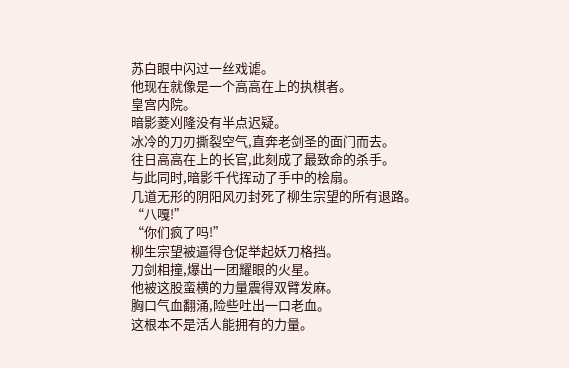苏白眼中闪过一丝戏谑。
他现在就像是一个高高在上的执棋者。
皇宫内院。
暗影菱刈隆没有半点迟疑。
冰冷的刀刃撕裂空气,直奔老剑圣的面门而去。
往日高高在上的长官,此刻成了最致命的杀手。
与此同时,暗影千代挥动了手中的桧扇。
几道无形的阴阳风刃封死了柳生宗望的所有退路。
“八嘎!”
“你们疯了吗!”
柳生宗望被逼得仓促举起妖刀格挡。
刀剑相撞,爆出一团耀眼的火星。
他被这股蛮横的力量震得双臂发麻。
胸口气血翻涌,险些吐出一口老血。
这根本不是活人能拥有的力量。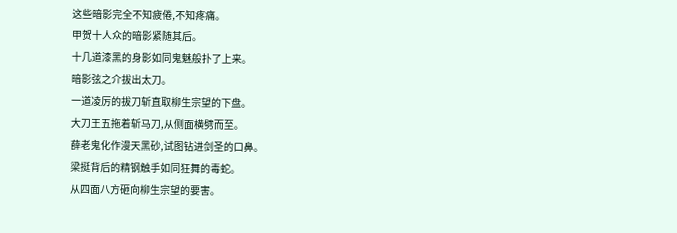这些暗影完全不知疲倦,不知疼痛。
甲贺十人众的暗影紧随其后。
十几道漆黑的身影如同鬼魅般扑了上来。
暗影弦之介拔出太刀。
一道凌厉的拔刀斩直取柳生宗望的下盘。
大刀王五拖着斩马刀,从侧面横劈而至。
薛老鬼化作漫天黑砂,试图钻进剑圣的口鼻。
梁挺背后的精钢触手如同狂舞的毒蛇。
从四面八方砸向柳生宗望的要害。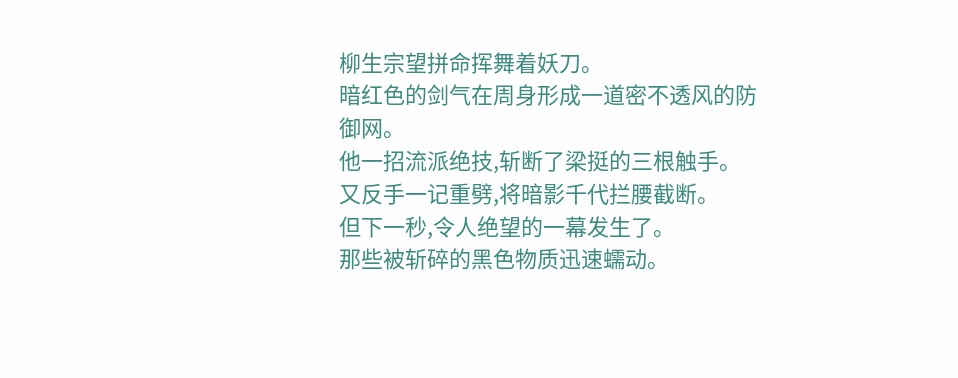柳生宗望拼命挥舞着妖刀。
暗红色的剑气在周身形成一道密不透风的防御网。
他一招流派绝技,斩断了梁挺的三根触手。
又反手一记重劈,将暗影千代拦腰截断。
但下一秒,令人绝望的一幕发生了。
那些被斩碎的黑色物质迅速蠕动。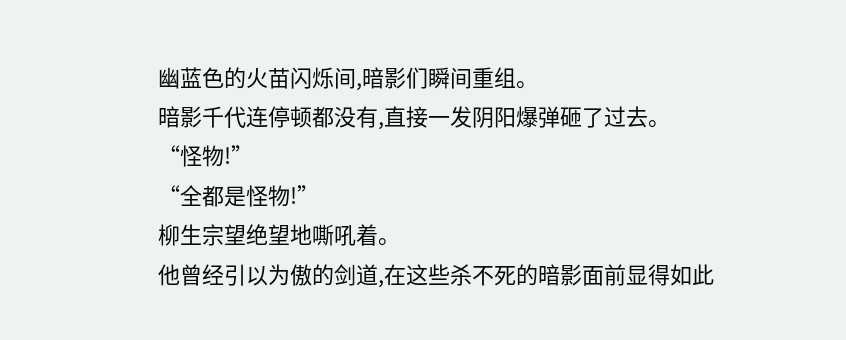幽蓝色的火苗闪烁间,暗影们瞬间重组。
暗影千代连停顿都没有,直接一发阴阳爆弹砸了过去。
“怪物!”
“全都是怪物!”
柳生宗望绝望地嘶吼着。
他曾经引以为傲的剑道,在这些杀不死的暗影面前显得如此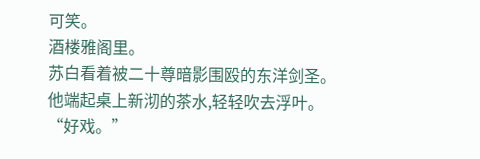可笑。
酒楼雅阁里。
苏白看着被二十尊暗影围殴的东洋剑圣。
他端起桌上新沏的茶水,轻轻吹去浮叶。
“好戏。”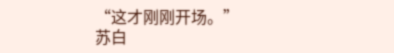“这才刚刚开场。”
苏白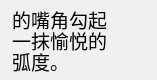的嘴角勾起一抹愉悦的弧度。